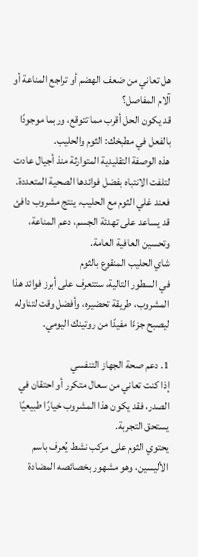هل تعاني من ضعف الهضم أو تراجع المناعة أو آلام المفاصل؟
قد يكون الحل أقرب مما تتوقع، وربما موجودًا بالفعل في مطبخك: الثوم والحليب.
هذه الوصفة التقليدية المتوارثة منذ أجيال عادت لتلفت الانتباه بفضل فوائدها الصحية المتعددة. فعند غلي الثوم مع الحليب، ينتج مشروب دافئ قد يساعد على تهدئة الجسم، دعم المناعة، وتحسين العافية العامة.
شاي الحليب المنقوع بالثوم
في السطور التالية، ستتعرف على أبرز فوائد هذا المشروب، طريقة تحضيره، وأفضل وقت لتناوله ليصبح جزءًا مفيدًا من روتينك اليومي.

1. دعم صحة الجهاز التنفسي
إذا كنت تعاني من سعال متكرر أو احتقان في الصدر، فقد يكون هذا المشروب خيارًا طبيعيًا يستحق التجربة.
يحتوي الثوم على مركب نشط يُعرف باسم الأليسين، وهو مشهور بخصائصه المضادة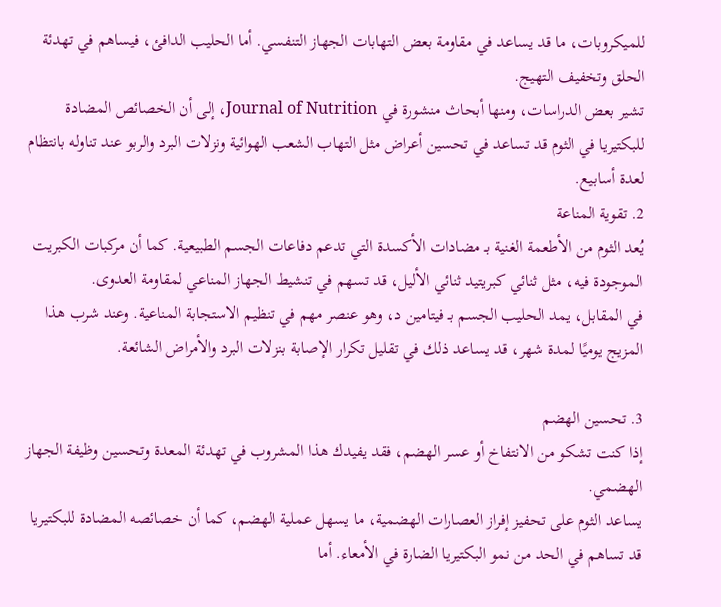للميكروبات، ما قد يساعد في مقاومة بعض التهابات الجهاز التنفسي. أما الحليب الدافئ، فيساهم في تهدئة الحلق وتخفيف التهيج.
تشير بعض الدراسات، ومنها أبحاث منشورة في Journal of Nutrition، إلى أن الخصائص المضادة للبكتيريا في الثوم قد تساعد في تحسين أعراض مثل التهاب الشعب الهوائية ونزلات البرد والربو عند تناوله بانتظام لعدة أسابيع.
2. تقوية المناعة
يُعد الثوم من الأطعمة الغنية بـ مضادات الأكسدة التي تدعم دفاعات الجسم الطبيعية. كما أن مركبات الكبريت الموجودة فيه، مثل ثنائي كبريتيد ثنائي الأليل، قد تسهم في تنشيط الجهاز المناعي لمقاومة العدوى.
في المقابل، يمد الحليب الجسم بـ فيتامين د، وهو عنصر مهم في تنظيم الاستجابة المناعية. وعند شرب هذا المزيج يوميًا لمدة شهر، قد يساعد ذلك في تقليل تكرار الإصابة بنزلات البرد والأمراض الشائعة.

3. تحسين الهضم
إذا كنت تشكو من الانتفاخ أو عسر الهضم، فقد يفيدك هذا المشروب في تهدئة المعدة وتحسين وظيفة الجهاز الهضمي.
يساعد الثوم على تحفيز إفراز العصارات الهضمية، ما يسهل عملية الهضم، كما أن خصائصه المضادة للبكتيريا قد تساهم في الحد من نمو البكتيريا الضارة في الأمعاء. أما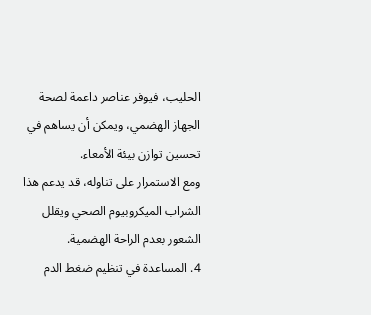الحليب، فيوفر عناصر داعمة لصحة الجهاز الهضمي، ويمكن أن يساهم في تحسين توازن بيئة الأمعاء.
ومع الاستمرار على تناوله، قد يدعم هذا الشراب الميكروبيوم الصحي ويقلل الشعور بعدم الراحة الهضمية.
4. المساعدة في تنظيم ضغط الدم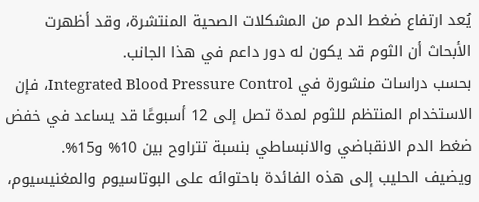يُعد ارتفاع ضغط الدم من المشكلات الصحية المنتشرة، وقد أظهرت الأبحاث أن الثوم قد يكون له دور داعم في هذا الجانب.
بحسب دراسات منشورة في Integrated Blood Pressure Control، فإن الاستخدام المنتظم للثوم لمدة تصل إلى 12 أسبوعًا قد يساعد في خفض ضغط الدم الانقباضي والانبساطي بنسبة تتراوح بين 10% و15%.
ويضيف الحليب إلى هذه الفائدة باحتوائه على البوتاسيوم والمغنيسيوم،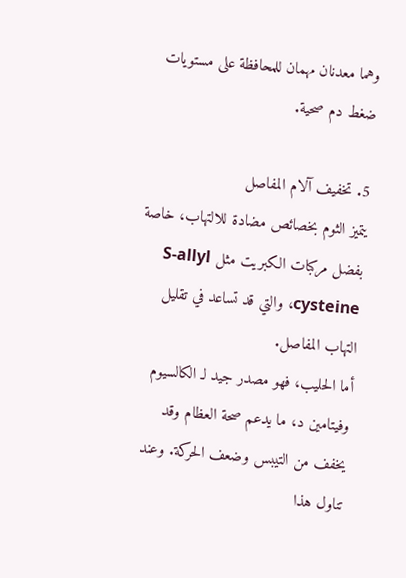وهما معدنان مهمان للمحافظة على مستويات ضغط دم صحية.

5. تخفيف آلام المفاصل
يتميز الثوم بخصائص مضادة للالتهاب، خاصة بفضل مركبات الكبريت مثل S-allyl cysteine، والتي قد تساعد في تقليل التهاب المفاصل.
أما الحليب، فهو مصدر جيد لـ الكالسيوم وفيتامين د، ما يدعم صحة العظام وقد يخفف من التيبس وضعف الحركة. وعند تناول هذا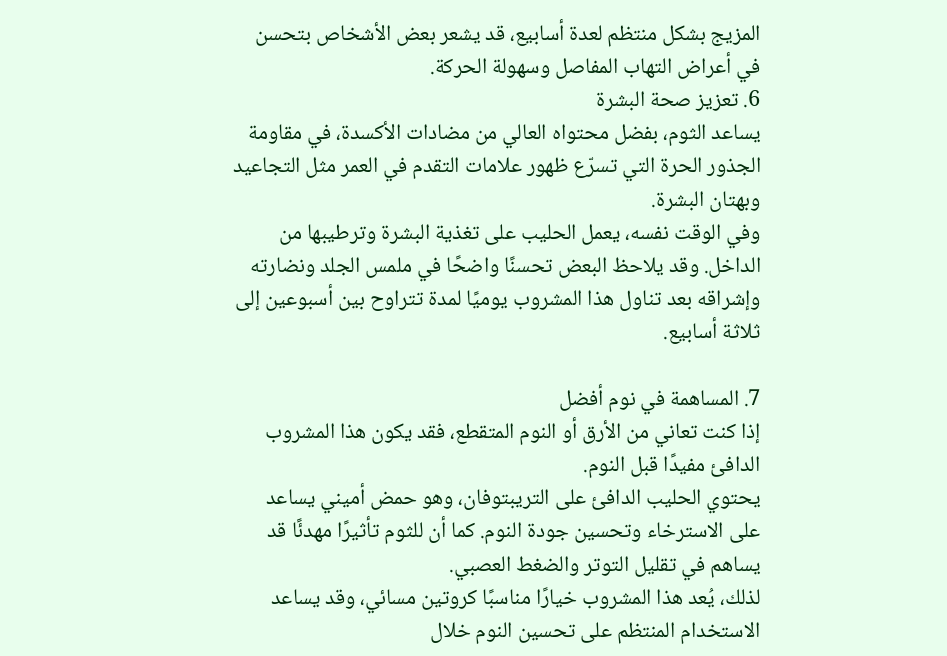المزيج بشكل منتظم لعدة أسابيع، قد يشعر بعض الأشخاص بتحسن في أعراض التهاب المفاصل وسهولة الحركة.
6. تعزيز صحة البشرة
يساعد الثوم، بفضل محتواه العالي من مضادات الأكسدة، في مقاومة الجذور الحرة التي تسرّع ظهور علامات التقدم في العمر مثل التجاعيد وبهتان البشرة.
وفي الوقت نفسه، يعمل الحليب على تغذية البشرة وترطيبها من الداخل. وقد يلاحظ البعض تحسنًا واضحًا في ملمس الجلد ونضارته وإشراقه بعد تناول هذا المشروب يوميًا لمدة تتراوح بين أسبوعين إلى ثلاثة أسابيع.

7. المساهمة في نوم أفضل
إذا كنت تعاني من الأرق أو النوم المتقطع، فقد يكون هذا المشروب الدافئ مفيدًا قبل النوم.
يحتوي الحليب الدافئ على التريبتوفان، وهو حمض أميني يساعد على الاسترخاء وتحسين جودة النوم. كما أن للثوم تأثيرًا مهدئًا قد يساهم في تقليل التوتر والضغط العصبي.
لذلك، يُعد هذا المشروب خيارًا مناسبًا كروتين مسائي، وقد يساعد الاستخدام المنتظم على تحسين النوم خلال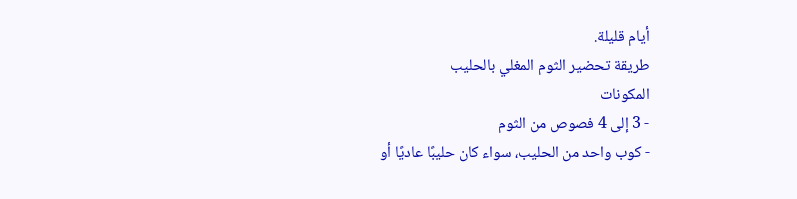أيام قليلة.
طريقة تحضير الثوم المغلي بالحليب
المكونات
- 3 إلى 4 فصوص من الثوم
- كوب واحد من الحليب، سواء كان حليبًا عاديًا أو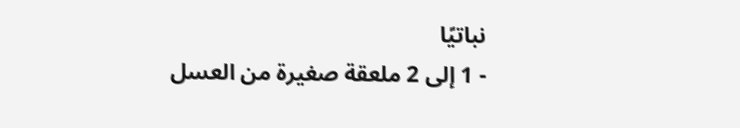نباتيًا
- 1 إلى 2 ملعقة صغيرة من العسل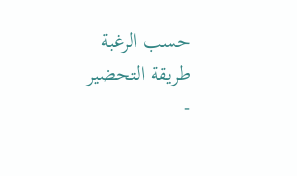حسب الرغبة
طريقة التحضير
-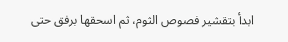ابدأ بتقشير فصوص الثوم، ثم اسحقها برفق حتى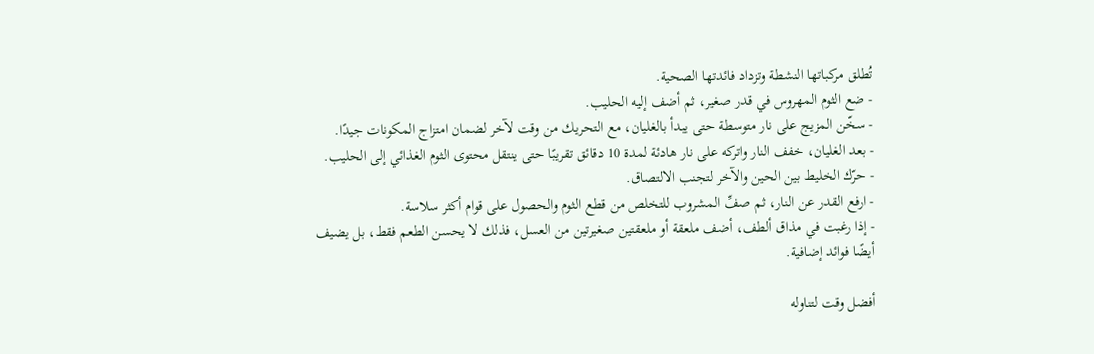تُطلق مركباتها النشطة وتزداد فائدتها الصحية.
- ضع الثوم المهروس في قدر صغير، ثم أضف إليه الحليب.
- سخّن المزيج على نار متوسطة حتى يبدأ بالغليان، مع التحريك من وقت لآخر لضمان امتزاج المكونات جيدًا.
- بعد الغليان، خفف النار واتركه على نار هادئة لمدة 10 دقائق تقريبًا حتى ينتقل محتوى الثوم الغذائي إلى الحليب.
- حرّك الخليط بين الحين والآخر لتجنب الالتصاق.
- ارفع القدر عن النار، ثم صفِّ المشروب للتخلص من قطع الثوم والحصول على قوام أكثر سلاسة.
- إذا رغبت في مذاق ألطف، أضف ملعقة أو ملعقتين صغيرتين من العسل، فذلك لا يحسن الطعم فقط، بل يضيف أيضًا فوائد إضافية.

أفضل وقت لتناوله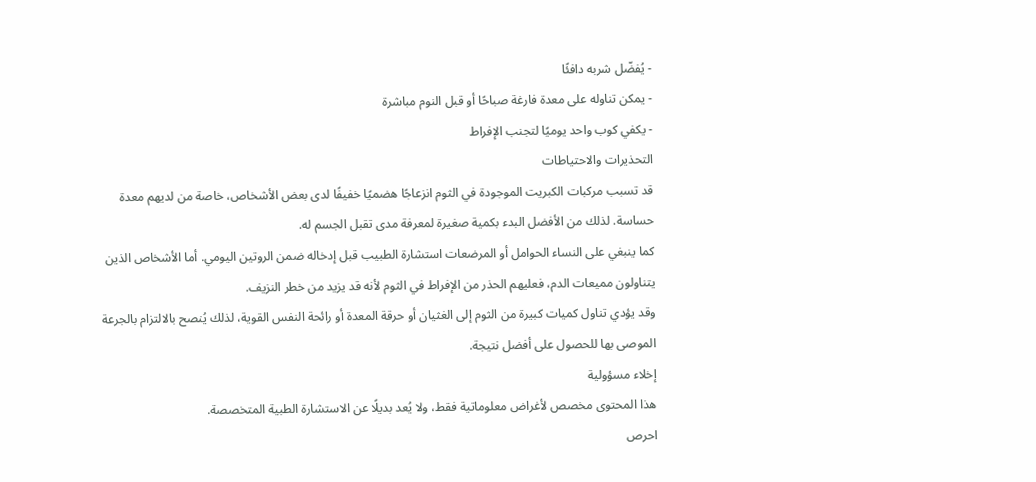- يُفضّل شربه دافئًا
- يمكن تناوله على معدة فارغة صباحًا أو قبل النوم مباشرة
- يكفي كوب واحد يوميًا لتجنب الإفراط
التحذيرات والاحتياطات
قد تسبب مركبات الكبريت الموجودة في الثوم انزعاجًا هضميًا خفيفًا لدى بعض الأشخاص، خاصة من لديهم معدة حساسة. لذلك من الأفضل البدء بكمية صغيرة لمعرفة مدى تقبل الجسم له.
كما ينبغي على النساء الحوامل أو المرضعات استشارة الطبيب قبل إدخاله ضمن الروتين اليومي. أما الأشخاص الذين يتناولون مميعات الدم، فعليهم الحذر من الإفراط في الثوم لأنه قد يزيد من خطر النزيف.
وقد يؤدي تناول كميات كبيرة من الثوم إلى الغثيان أو حرقة المعدة أو رائحة النفس القوية، لذلك يُنصح بالالتزام بالجرعة الموصى بها للحصول على أفضل نتيجة.
إخلاء مسؤولية
هذا المحتوى مخصص لأغراض معلوماتية فقط، ولا يُعد بديلًا عن الاستشارة الطبية المتخصصة.
احرص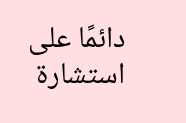دائمًا على استشارة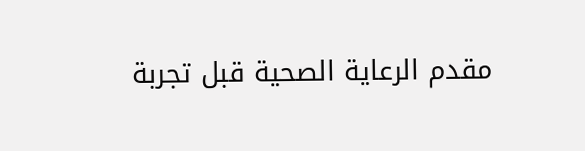مقدم الرعاية الصحية قبل تجربة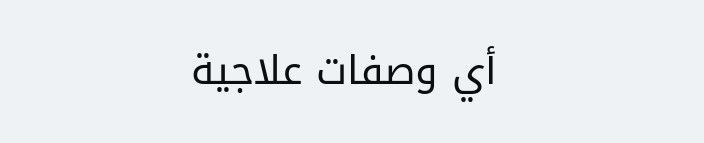أي وصفات علاجية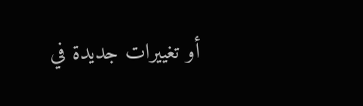أو تغييرات جديدة في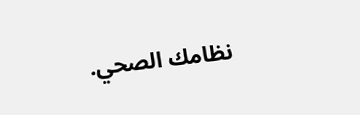نظامك الصحي.